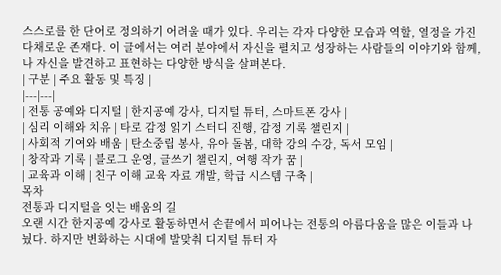스스로를 한 단어로 정의하기 어려울 때가 있다. 우리는 각자 다양한 모습과 역할, 열정을 가진 다채로운 존재다. 이 글에서는 여러 분야에서 자신을 펼치고 성장하는 사람들의 이야기와 함께, 나 자신을 발견하고 표현하는 다양한 방식을 살펴본다.
| 구분 | 주요 활동 및 특징 |
|---|---|
| 전통 공예와 디지털 | 한지공예 강사, 디지털 튜터, 스마트폰 강사 |
| 심리 이해와 치유 | 타로 감정 읽기 스터디 진행, 감정 기록 챌린지 |
| 사회적 기여와 배움 | 탄소중립 봉사, 유아 돌봄, 대학 강의 수강, 독서 모임 |
| 창작과 기록 | 블로그 운영, 글쓰기 챌린지, 여행 작가 꿈 |
| 교육과 이해 | 친구 이해 교육 자료 개발, 학급 시스템 구축 |
목차
전통과 디지털을 잇는 배움의 길
오랜 시간 한지공예 강사로 활동하면서 손끝에서 피어나는 전통의 아름다움을 많은 이들과 나눴다. 하지만 변화하는 시대에 발맞춰 디지털 튜터 자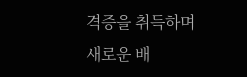격증을 취득하며 새로운 배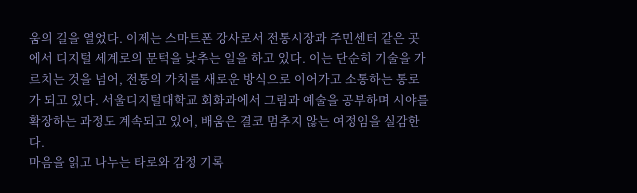움의 길을 열었다. 이제는 스마트폰 강사로서 전통시장과 주민센터 같은 곳에서 디지털 세계로의 문턱을 낮추는 일을 하고 있다. 이는 단순히 기술을 가르치는 것을 넘어, 전통의 가치를 새로운 방식으로 이어가고 소통하는 통로가 되고 있다. 서울디지털대학교 회화과에서 그림과 예술을 공부하며 시야를 확장하는 과정도 계속되고 있어, 배움은 결코 멈추지 않는 여정임을 실감한다.
마음을 읽고 나누는 타로와 감정 기록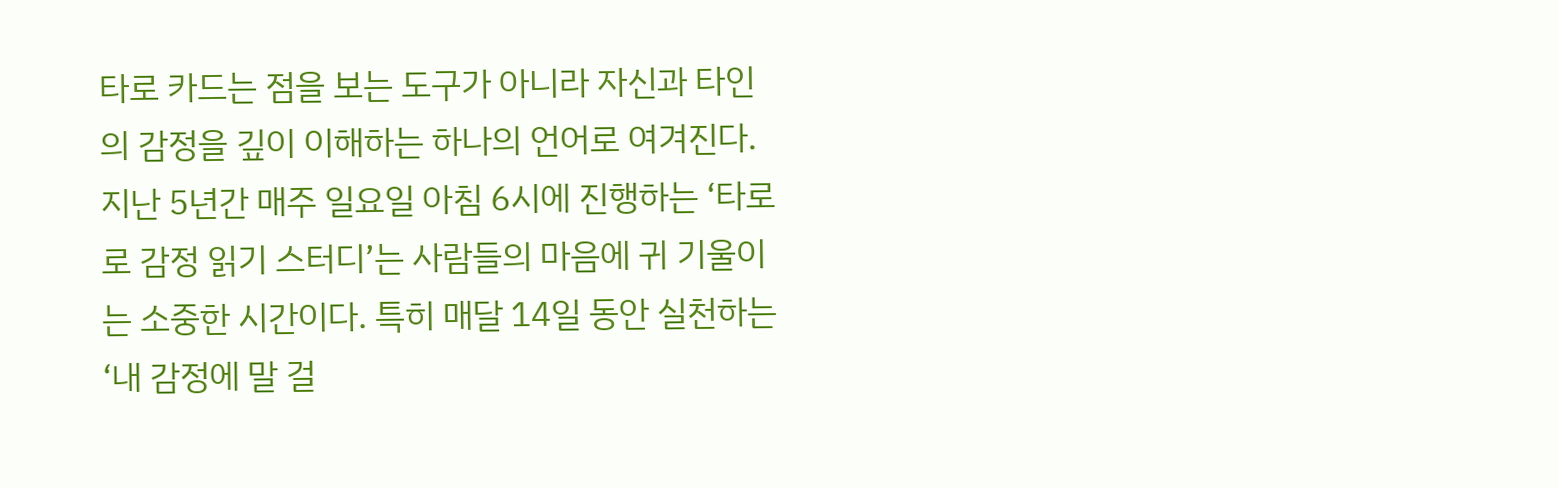타로 카드는 점을 보는 도구가 아니라 자신과 타인의 감정을 깊이 이해하는 하나의 언어로 여겨진다. 지난 5년간 매주 일요일 아침 6시에 진행하는 ‘타로로 감정 읽기 스터디’는 사람들의 마음에 귀 기울이는 소중한 시간이다. 특히 매달 14일 동안 실천하는 ‘내 감정에 말 걸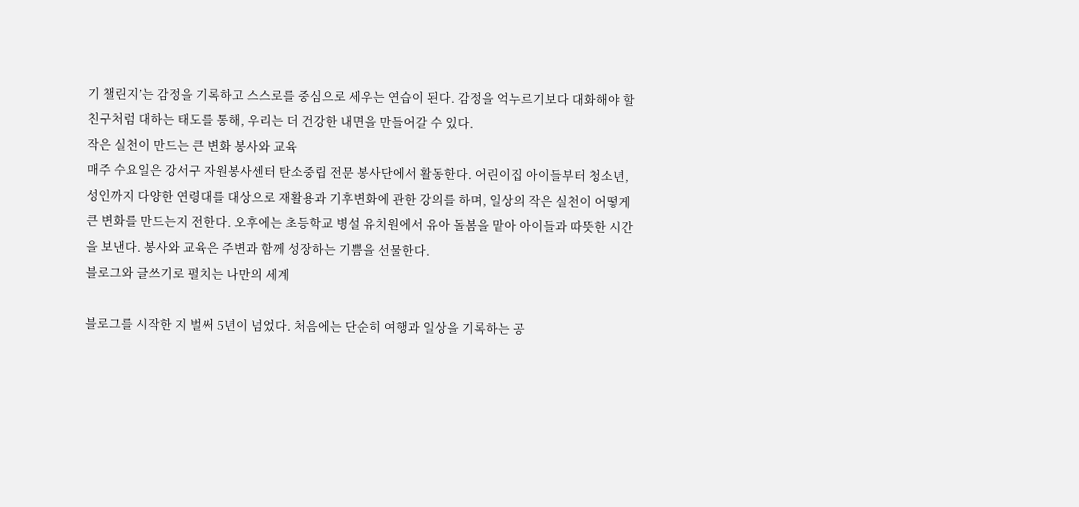기 챌린지’는 감정을 기록하고 스스로를 중심으로 세우는 연습이 된다. 감정을 억누르기보다 대화해야 할 친구처럼 대하는 태도를 통해, 우리는 더 건강한 내면을 만들어갈 수 있다.
작은 실천이 만드는 큰 변화 봉사와 교육
매주 수요일은 강서구 자원봉사센터 탄소중립 전문 봉사단에서 활동한다. 어린이집 아이들부터 청소년, 성인까지 다양한 연령대를 대상으로 재활용과 기후변화에 관한 강의를 하며, 일상의 작은 실천이 어떻게 큰 변화를 만드는지 전한다. 오후에는 초등학교 병설 유치원에서 유아 돌봄을 맡아 아이들과 따뜻한 시간을 보낸다. 봉사와 교육은 주변과 함께 성장하는 기쁨을 선물한다.
블로그와 글쓰기로 펼치는 나만의 세계

블로그를 시작한 지 벌써 5년이 넘었다. 처음에는 단순히 여행과 일상을 기록하는 공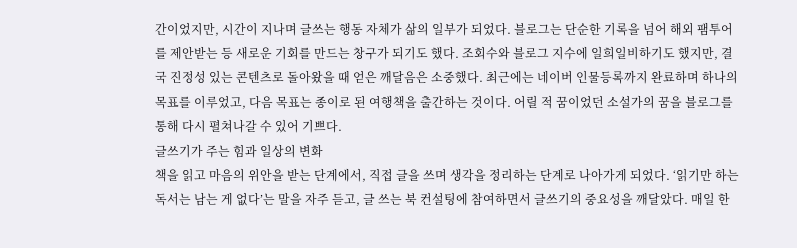간이었지만, 시간이 지나며 글쓰는 행동 자체가 삶의 일부가 되었다. 블로그는 단순한 기록을 넘어 해외 팸투어를 제안받는 등 새로운 기회를 만드는 창구가 되기도 했다. 조회수와 블로그 지수에 일희일비하기도 했지만, 결국 진정성 있는 콘텐츠로 돌아왔을 때 얻은 깨달음은 소중했다. 최근에는 네이버 인물등록까지 완료하며 하나의 목표를 이루었고, 다음 목표는 종이로 된 여행책을 출간하는 것이다. 어릴 적 꿈이었던 소설가의 꿈을 블로그를 통해 다시 펼쳐나갈 수 있어 기쁘다.
글쓰기가 주는 힘과 일상의 변화
책을 읽고 마음의 위안을 받는 단계에서, 직접 글을 쓰며 생각을 정리하는 단계로 나아가게 되었다. ‘읽기만 하는 독서는 남는 게 없다’는 말을 자주 듣고, 글 쓰는 북 컨설팅에 참여하면서 글쓰기의 중요성을 깨달았다. 매일 한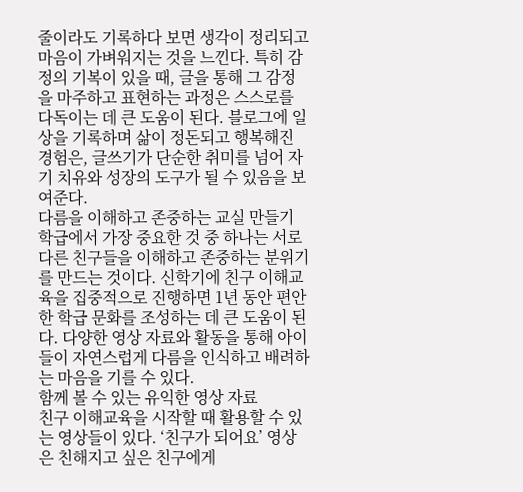줄이라도 기록하다 보면 생각이 정리되고 마음이 가벼워지는 것을 느낀다. 특히 감정의 기복이 있을 때, 글을 통해 그 감정을 마주하고 표현하는 과정은 스스로를 다독이는 데 큰 도움이 된다. 블로그에 일상을 기록하며 삶이 정돈되고 행복해진 경험은, 글쓰기가 단순한 취미를 넘어 자기 치유와 성장의 도구가 될 수 있음을 보여준다.
다름을 이해하고 존중하는 교실 만들기
학급에서 가장 중요한 것 중 하나는 서로 다른 친구들을 이해하고 존중하는 분위기를 만드는 것이다. 신학기에 친구 이해교육을 집중적으로 진행하면 1년 동안 편안한 학급 문화를 조성하는 데 큰 도움이 된다. 다양한 영상 자료와 활동을 통해 아이들이 자연스럽게 다름을 인식하고 배려하는 마음을 기를 수 있다.
함께 볼 수 있는 유익한 영상 자료
친구 이해교육을 시작할 때 활용할 수 있는 영상들이 있다. ‘친구가 되어요’ 영상은 친해지고 싶은 친구에게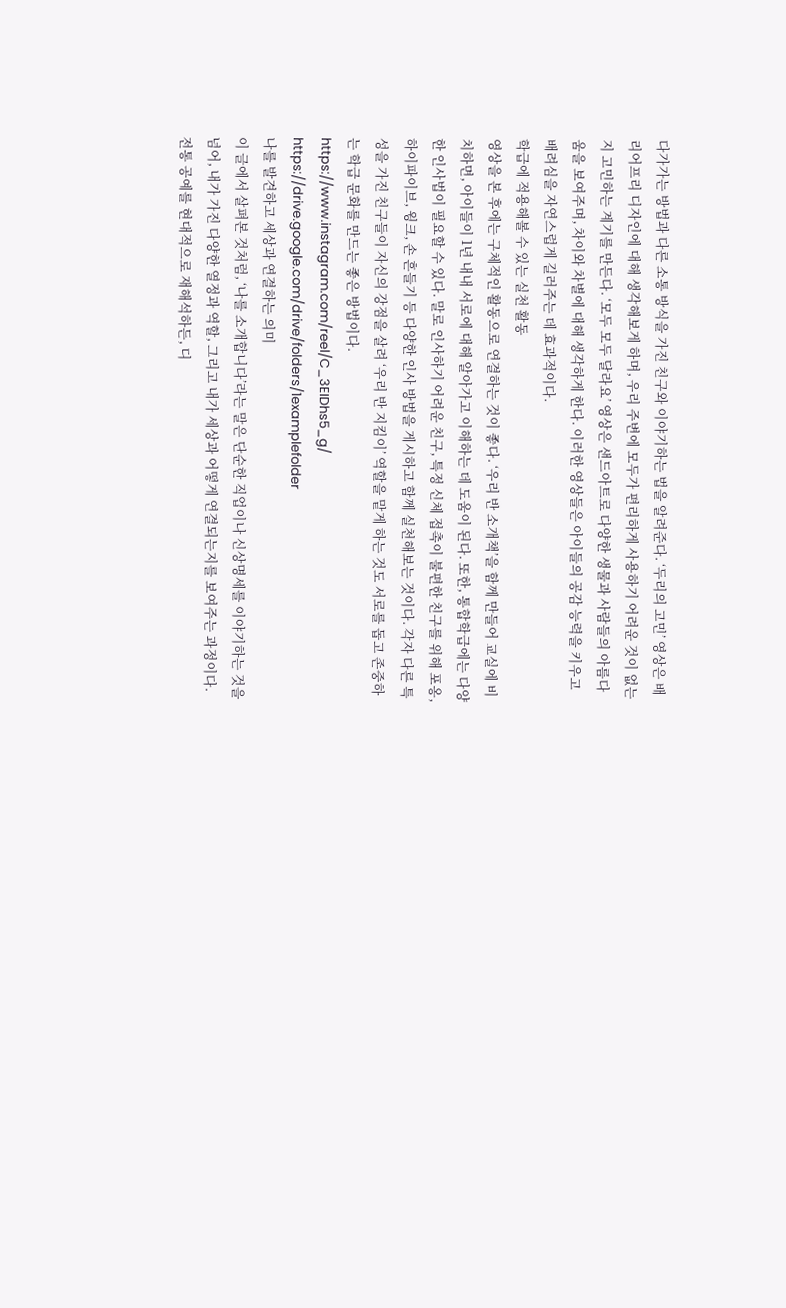다가가는 방법과 다른 소통 방식을 가진 친구와 이야기하는 법을 알려준다. ‘두리의 고민’ 영상은 배리어프리 디자인에 대해 생각해보게 하며, 우리 주변에 모두가 편리하게 사용하기 어려운 것이 없는지 고민하는 계기를 만든다. ‘모두 모두 달라요’ 영상은 샌드아트로 다양한 생물과 사람들의 아름다움을 보여주며, 차이와 차별에 대해 생각하게 한다. 이러한 영상들은 아이들의 공감 능력을 키우고 배려심을 자연스럽게 길러주는 데 효과적이다.
학급에 적용해볼 수 있는 실천 활동
영상을 본 후에는 구체적인 활동으로 연결하는 것이 좋다. ‘우리 반 소개책’을 함께 만들어 교실에 비치하면, 아이들이 1년 내내 서로에 대해 알아가고 이해하는 데 도움이 된다. 또한, 통합학급에는 다양한 인사법이 필요할 수 있다. 말로 인사하기 어려운 친구, 특정 신체 접촉이 불편한 친구를 위해 포옹, 하이파이브, 윙크, 손 흔들기 등 다양한 인사 방법을 게시하고 함께 실천해보는 것이다. 각자 다른 특성을 가진 친구들이 자신의 강점을 살려 ‘우리 반 지킴이’ 역할을 맡게 하는 것도 서로를 돕고 존중하는 학급 문화를 만드는 좋은 방법이다.
https://www.instagram.com/reel/C_3EIDhs5_g/
https://drive.google.com/drive/folders/1examplefolder
나를 발견하고 세상과 연결하는 의미
이 글에서 살펴본 것처럼, ‘나를 소개합니다’라는 말은 단순한 직업이나 신상명세를 이야기하는 것을 넘어, 내가 가진 다양한 열정과 역할, 그리고 내가 세상과 어떻게 연결되는지를 보여주는 과정이다. 전통 공예를 현대적으로 재해석하든, 디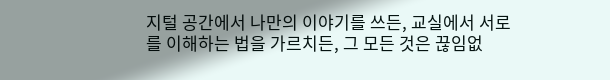지털 공간에서 나만의 이야기를 쓰든, 교실에서 서로를 이해하는 법을 가르치든, 그 모든 것은 끊임없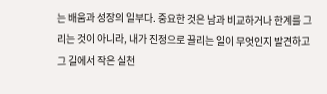는 배움과 성장의 일부다. 중요한 것은 남과 비교하거나 한계를 그리는 것이 아니라, 내가 진정으로 끌리는 일이 무엇인지 발견하고 그 길에서 작은 실천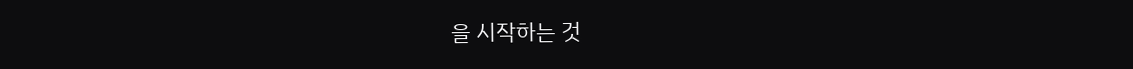을 시작하는 것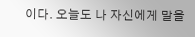이다. 오늘도 나 자신에게 말을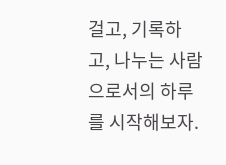걸고, 기록하고, 나누는 사람으로서의 하루를 시작해보자.